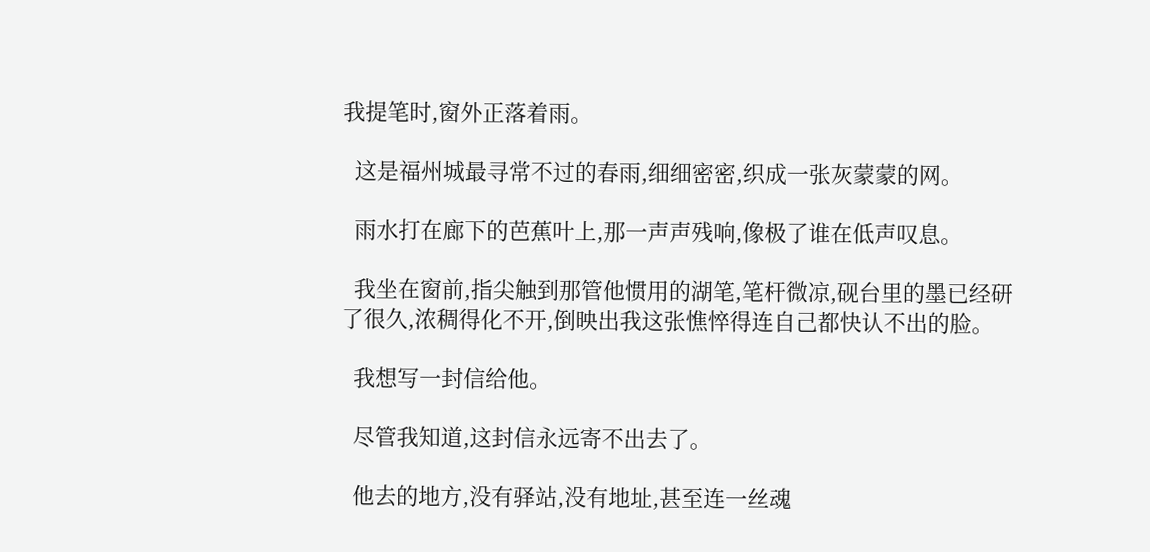我提笔时,窗外正落着雨。

  这是福州城最寻常不过的春雨,细细密密,织成一张灰蒙蒙的网。

  雨水打在廊下的芭蕉叶上,那一声声残响,像极了谁在低声叹息。

  我坐在窗前,指尖触到那管他惯用的湖笔,笔杆微凉,砚台里的墨已经研了很久,浓稠得化不开,倒映出我这张憔悴得连自己都快认不出的脸。

  我想写一封信给他。

  尽管我知道,这封信永远寄不出去了。

  他去的地方,没有驿站,没有地址,甚至连一丝魂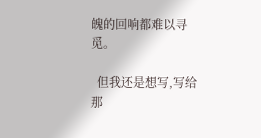魄的回响都难以寻觅。

  但我还是想写,写给那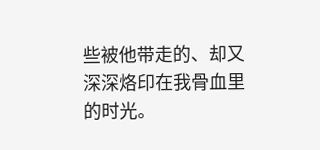些被他带走的、却又深深烙印在我骨血里的时光。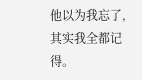他以为我忘了,其实我全都记得。